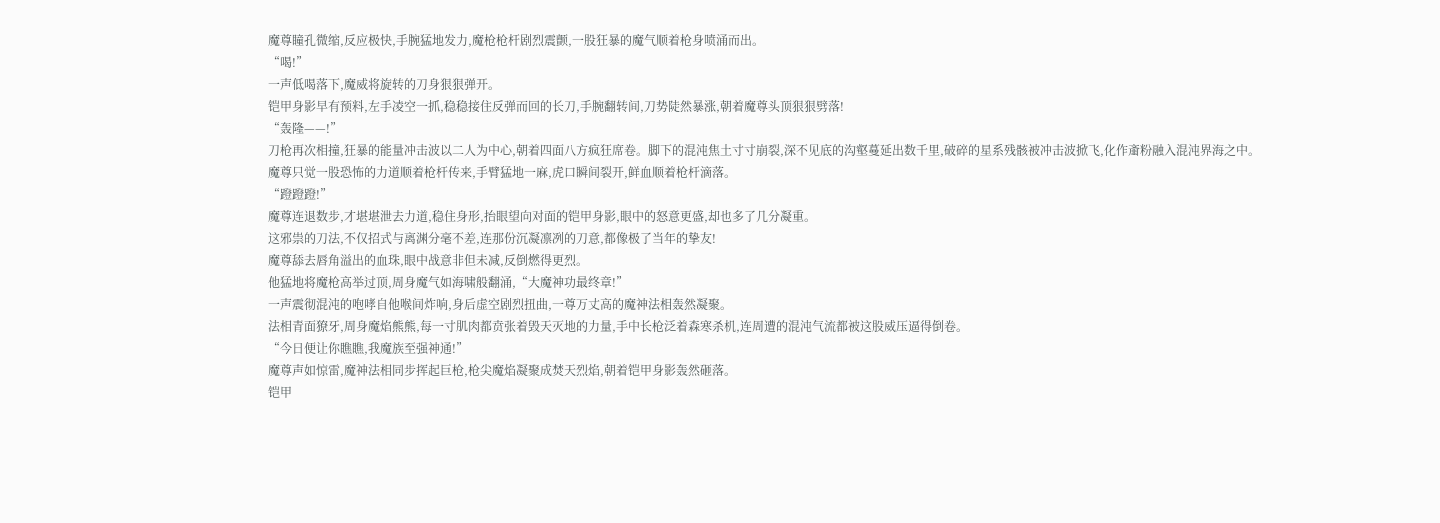魔尊瞳孔微缩,反应极快,手腕猛地发力,魔枪枪杆剧烈震颤,一股狂暴的魔气顺着枪身喷涌而出。
“喝!”
一声低喝落下,魔威将旋转的刀身狠狠弹开。
铠甲身影早有预料,左手凌空一抓,稳稳接住反弹而回的长刀,手腕翻转间,刀势陡然暴涨,朝着魔尊头顶狠狠劈落!
“轰隆——!”
刀枪再次相撞,狂暴的能量冲击波以二人为中心,朝着四面八方疯狂席卷。脚下的混沌焦土寸寸崩裂,深不见底的沟壑蔓延出数千里,破碎的星系残骸被冲击波掀飞,化作齑粉融入混沌界海之中。
魔尊只觉一股恐怖的力道顺着枪杆传来,手臂猛地一麻,虎口瞬间裂开,鲜血顺着枪杆滴落。
“蹬蹬蹬!”
魔尊连退数步,才堪堪泄去力道,稳住身形,抬眼望向对面的铠甲身影,眼中的怒意更盛,却也多了几分凝重。
这邪祟的刀法,不仅招式与离渊分毫不差,连那份沉凝凛冽的刀意,都像极了当年的挚友!
魔尊舔去唇角溢出的血珠,眼中战意非但未减,反倒燃得更烈。
他猛地将魔枪高举过顶,周身魔气如海啸般翻涌,“大魔神功最终章!”
一声震彻混沌的咆哮自他喉间炸响,身后虚空剧烈扭曲,一尊万丈高的魔神法相轰然凝聚。
法相青面獠牙,周身魔焰熊熊,每一寸肌肉都贲张着毁天灭地的力量,手中长枪泛着森寒杀机,连周遭的混沌气流都被这股威压逼得倒卷。
“今日便让你瞧瞧,我魔族至强神通!”
魔尊声如惊雷,魔神法相同步挥起巨枪,枪尖魔焰凝聚成焚天烈焰,朝着铠甲身影轰然砸落。
铠甲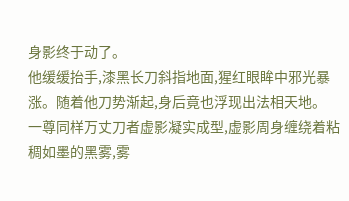身影终于动了。
他缓缓抬手,漆黑长刀斜指地面,猩红眼眸中邪光暴涨。随着他刀势渐起,身后竟也浮现出法相天地。
一尊同样万丈刀者虚影凝实成型,虚影周身缠绕着粘稠如墨的黑雾,雾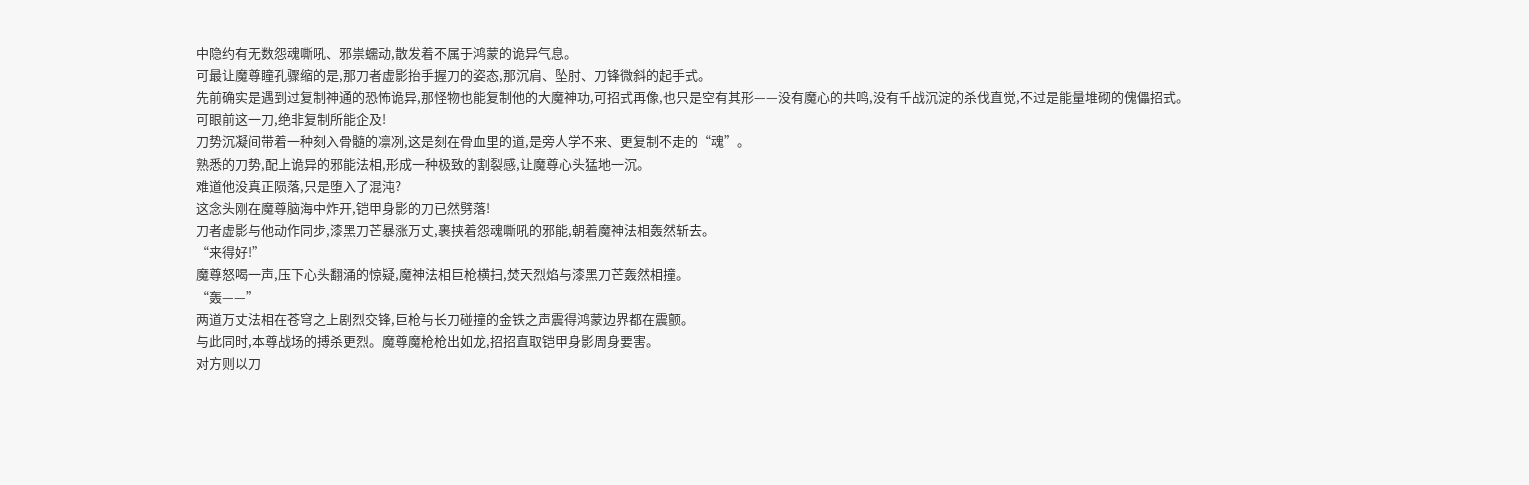中隐约有无数怨魂嘶吼、邪祟蠕动,散发着不属于鸿蒙的诡异气息。
可最让魔尊瞳孔骤缩的是,那刀者虚影抬手握刀的姿态,那沉肩、坠肘、刀锋微斜的起手式。
先前确实是遇到过复制神通的恐怖诡异,那怪物也能复制他的大魔神功,可招式再像,也只是空有其形——没有魔心的共鸣,没有千战沉淀的杀伐直觉,不过是能量堆砌的傀儡招式。
可眼前这一刀,绝非复制所能企及!
刀势沉凝间带着一种刻入骨髓的凛冽,这是刻在骨血里的道,是旁人学不来、更复制不走的“魂”。
熟悉的刀势,配上诡异的邪能法相,形成一种极致的割裂感,让魔尊心头猛地一沉。
难道他没真正陨落,只是堕入了混沌?
这念头刚在魔尊脑海中炸开,铠甲身影的刀已然劈落!
刀者虚影与他动作同步,漆黑刀芒暴涨万丈,裹挟着怨魂嘶吼的邪能,朝着魔神法相轰然斩去。
“来得好!”
魔尊怒喝一声,压下心头翻涌的惊疑,魔神法相巨枪横扫,焚天烈焰与漆黑刀芒轰然相撞。
“轰——”
两道万丈法相在苍穹之上剧烈交锋,巨枪与长刀碰撞的金铁之声震得鸿蒙边界都在震颤。
与此同时,本尊战场的搏杀更烈。魔尊魔枪枪出如龙,招招直取铠甲身影周身要害。
对方则以刀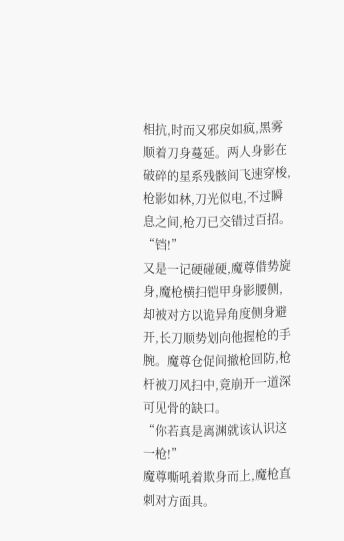相抗,时而又邪戾如疯,黑雾顺着刀身蔓延。两人身影在破碎的星系残骸间飞速穿梭,枪影如林,刀光似电,不过瞬息之间,枪刀已交错过百招。
“铛!”
又是一记硬碰硬,魔尊借势旋身,魔枪横扫铠甲身影腰侧,却被对方以诡异角度侧身避开,长刀顺势划向他握枪的手腕。魔尊仓促间撤枪回防,枪杆被刀风扫中,竟崩开一道深可见骨的缺口。
“你若真是离渊就该认识这一枪!”
魔尊嘶吼着欺身而上,魔枪直刺对方面具。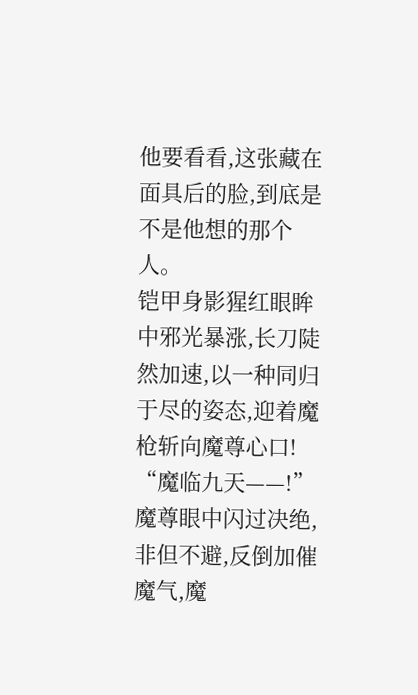他要看看,这张藏在面具后的脸,到底是不是他想的那个人。
铠甲身影猩红眼眸中邪光暴涨,长刀陡然加速,以一种同归于尽的姿态,迎着魔枪斩向魔尊心口!
“魔临九天——!”
魔尊眼中闪过决绝,非但不避,反倒加催魔气,魔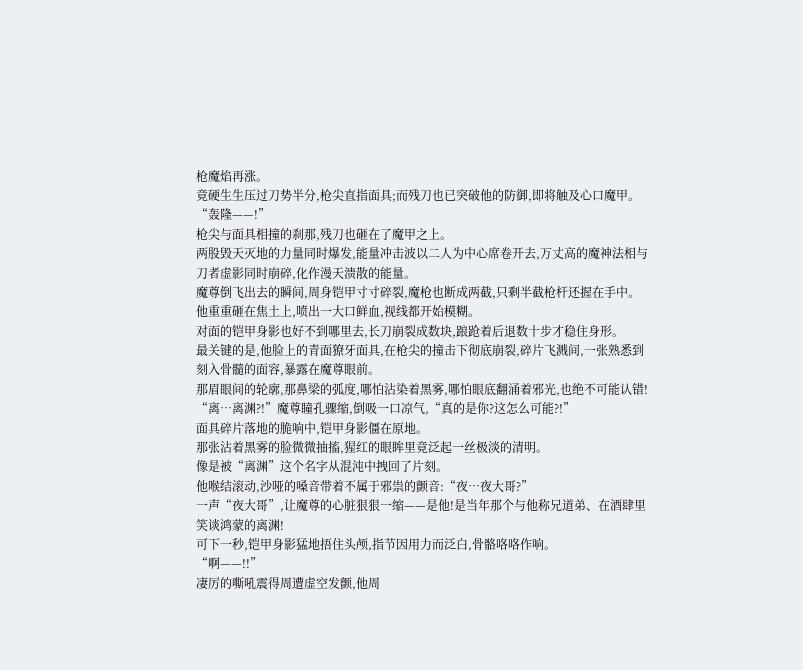枪魔焰再涨。
竟硬生生压过刀势半分,枪尖直指面具;而残刀也已突破他的防御,即将触及心口魔甲。
“轰隆——!”
枪尖与面具相撞的刹那,残刀也砸在了魔甲之上。
两股毁天灭地的力量同时爆发,能量冲击波以二人为中心席卷开去,万丈高的魔神法相与刀者虚影同时崩碎,化作漫天溃散的能量。
魔尊倒飞出去的瞬间,周身铠甲寸寸碎裂,魔枪也断成两截,只剩半截枪杆还握在手中。
他重重砸在焦土上,喷出一大口鲜血,视线都开始模糊。
对面的铠甲身影也好不到哪里去,长刀崩裂成数块,踉跄着后退数十步才稳住身形。
最关键的是,他脸上的青面獠牙面具,在枪尖的撞击下彻底崩裂,碎片飞溅间,一张熟悉到刻入骨髓的面容,暴露在魔尊眼前。
那眉眼间的轮廓,那鼻梁的弧度,哪怕沾染着黑雾,哪怕眼底翻涌着邪光,也绝不可能认错!
“离…离渊?!”魔尊瞳孔骤缩,倒吸一口凉气,“真的是你?这怎么可能?!”
面具碎片落地的脆响中,铠甲身影僵在原地。
那张沾着黑雾的脸微微抽搐,猩红的眼眸里竟泛起一丝极淡的清明。
像是被“离渊”这个名字从混沌中拽回了片刻。
他喉结滚动,沙哑的嗓音带着不属于邪祟的颤音:“夜…夜大哥?”
一声“夜大哥”,让魔尊的心脏狠狠一缩——是他!是当年那个与他称兄道弟、在酒肆里笑谈鸿蒙的离渊!
可下一秒,铠甲身影猛地捂住头颅,指节因用力而泛白,骨骼咯咯作响。
“啊——!!”
凄厉的嘶吼震得周遭虚空发颤,他周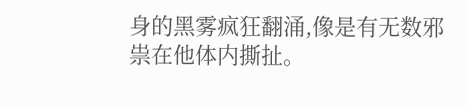身的黑雾疯狂翻涌,像是有无数邪祟在他体内撕扯。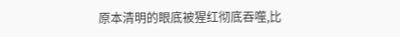原本清明的眼底被猩红彻底吞噬,比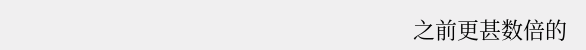之前更甚数倍的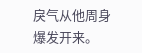戾气从他周身爆发开来。